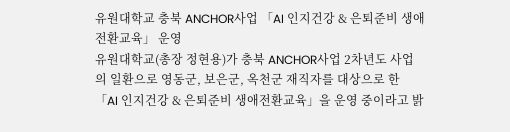유원대학교 충북 ANCHOR사업 「AI 인지건강 & 은퇴준비 생애전환교육」 운영
유원대학교(총장 정현용)가 충북 ANCHOR사업 2차년도 사업의 일환으로 영동군, 보은군, 옥천군 재직자를 대상으로 한 「AI 인지건강 & 은퇴준비 생애전환교육」을 운영 중이라고 밝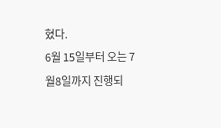혔다.
6월 15일부터 오는 7월8일까지 진행되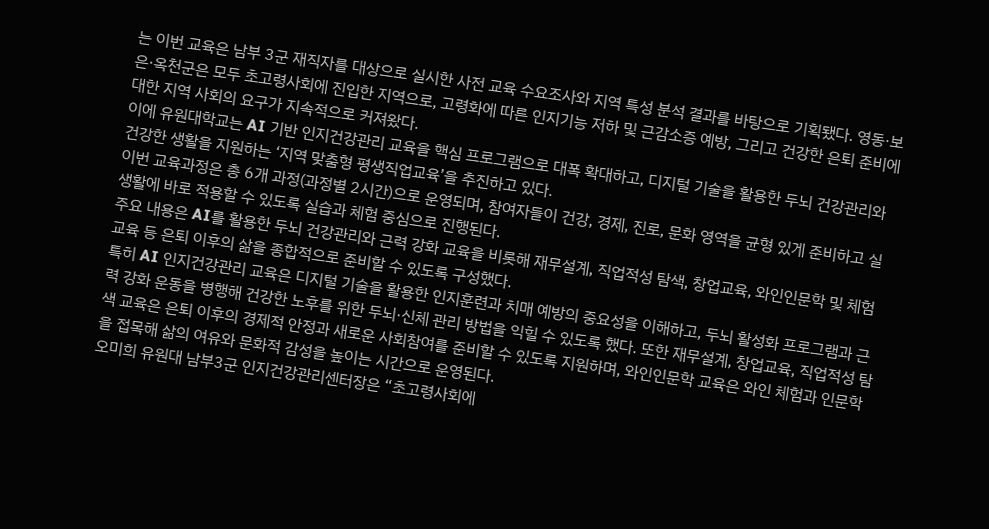는 이번 교육은 남부 3군 재직자를 대상으로 실시한 사전 교육 수요조사와 지역 특성 분석 결과를 바탕으로 기획됐다. 영동·보은·옥천군은 모두 초고령사회에 진입한 지역으로, 고령화에 따른 인지기능 저하 및 근감소증 예방, 그리고 건강한 은퇴 준비에 대한 지역 사회의 요구가 지속적으로 커져왔다.
이에 유원대학교는 AI 기반 인지건강관리 교육을 핵심 프로그램으로 대폭 확대하고, 디지털 기술을 활용한 두뇌 건강관리와 건강한 생활을 지원하는 ‘지역 맞춤형 평생직업교육’을 추진하고 있다.
이번 교육과정은 총 6개 과정(과정별 2시간)으로 운영되며, 참여자들이 건강, 경제, 진로, 문화 영역을 균형 있게 준비하고 실생활에 바로 적용할 수 있도록 실습과 체험 중심으로 진행된다.
주요 내용은 AI를 활용한 두뇌 건강관리와 근력 강화 교육을 비롯해 재무설계, 직업적성 탐색, 창업교육, 와인인문학 및 체험교육 등 은퇴 이후의 삶을 종합적으로 준비할 수 있도록 구성했다.
특히 AI 인지건강관리 교육은 디지털 기술을 활용한 인지훈련과 치매 예방의 중요성을 이해하고, 두뇌 활성화 프로그램과 근력 강화 운동을 병행해 건강한 노후를 위한 두뇌·신체 관리 방법을 익힐 수 있도록 했다. 또한 재무설계, 창업교육, 직업적성 탐색 교육은 은퇴 이후의 경제적 안정과 새로운 사회참여를 준비할 수 있도록 지원하며, 와인인문학 교육은 와인 체험과 인문학을 접목해 삶의 여유와 문화적 감성을 높이는 시간으로 운영된다.
오미희 유원대 남부3군 인지건강관리센터장은 “초고령사회에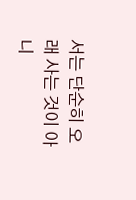서는 단순히 오래 사는 것이 아니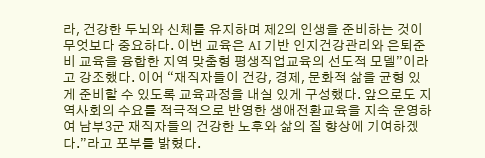라, 건강한 두뇌와 신체를 유지하며 제2의 인생을 준비하는 것이 무엇보다 중요하다. 이번 교육은 AI 기반 인지건강관리와 은퇴준비 교육을 융합한 지역 맞춤형 평생직업교육의 선도적 모델”이라고 강조했다. 이어 “재직자들이 건강, 경제, 문화적 삶을 균형 있게 준비할 수 있도록 교육과정을 내실 있게 구성했다. 앞으로도 지역사회의 수요를 적극적으로 반영한 생애전환교육을 지속 운영하여 남부3군 재직자들의 건강한 노후와 삶의 질 향상에 기여하겠다.”라고 포부를 밝혔다.